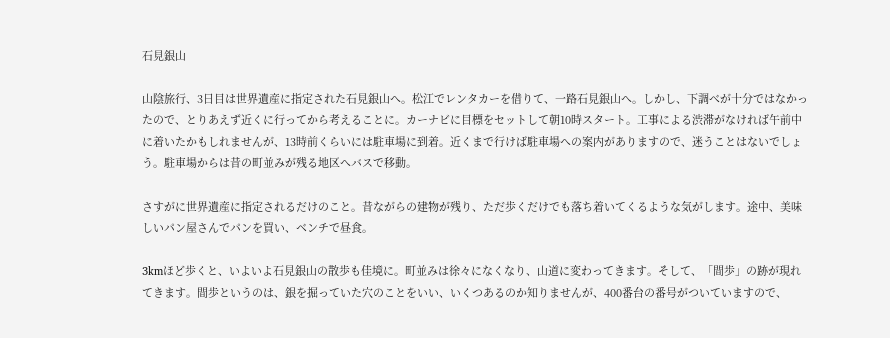石見銀山

山陰旅行、3日目は世界遺産に指定された石見銀山へ。松江でレンタカーを借りて、一路石見銀山へ。しかし、下調べが十分ではなかったので、とりあえず近くに行ってから考えることに。カーナビに目標をセットして朝10時スタート。工事による渋滞がなければ午前中に着いたかもしれませんが、13時前くらいには駐車場に到着。近くまで行けば駐車場への案内がありますので、迷うことはないでしょう。駐車場からは昔の町並みが残る地区へバスで移動。

さすがに世界遺産に指定されるだけのこと。昔ながらの建物が残り、ただ歩くだけでも落ち着いてくるような気がします。途中、美味しいパン屋さんでパンを買い、ベンチで昼食。

3kmほど歩くと、いよいよ石見銀山の散歩も佳境に。町並みは徐々になくなり、山道に変わってきます。そして、「間歩」の跡が現れてきます。間歩というのは、銀を掘っていた穴のことをいい、いくつあるのか知りませんが、400番台の番号がついていますので、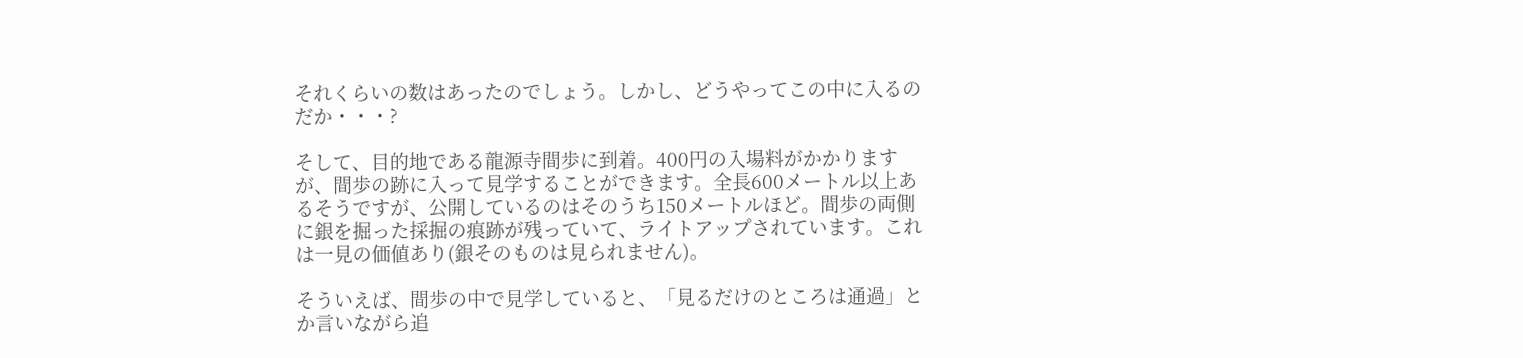それくらいの数はあったのでしょう。しかし、どうやってこの中に入るのだか・・・?

そして、目的地である龍源寺間歩に到着。400円の入場料がかかりますが、間歩の跡に入って見学することができます。全長600メートル以上あるそうですが、公開しているのはそのうち150メートルほど。間歩の両側に銀を掘った採掘の痕跡が残っていて、ライトアップされています。これは一見の価値あり(銀そのものは見られません)。

そういえば、間歩の中で見学していると、「見るだけのところは通過」とか言いながら追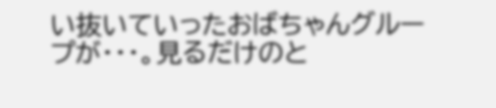い抜いていったおばちゃんグループが・・・。見るだけのと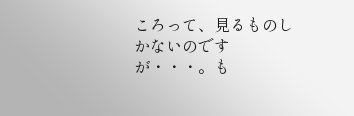ころって、見るものしかないのですが・・・。も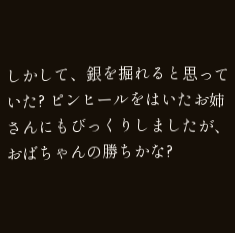しかして、銀を掘れると思っていた? ピンヒールをはいたお姉さんにもびっくりしましたが、おばちゃんの勝ちかな?